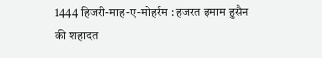1444 हिजरी-माह-ए-मोहर्रम : हजरत इमाम हुसैन की शहादत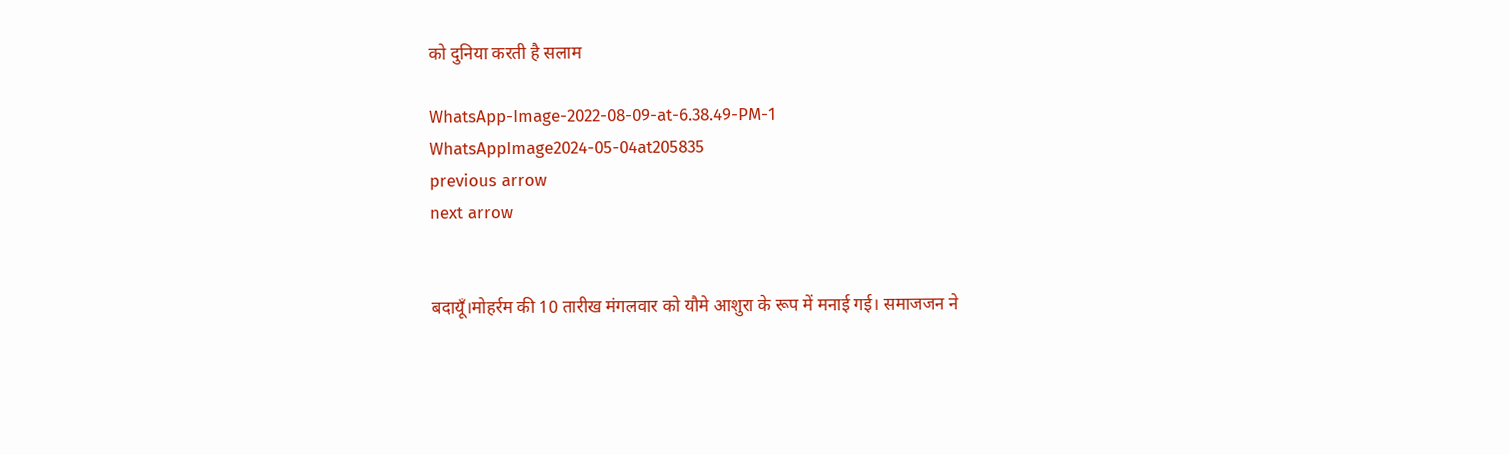को दुनिया करती है सलाम

WhatsApp-Image-2022-08-09-at-6.38.49-PM-1
WhatsAppImage2024-05-04at205835
previous arrow
next arrow


बदायूँ।मोहर्रम की 10 तारीख मंगलवार को यौमे आशुरा के रूप में मनाई गई। समाजजन ने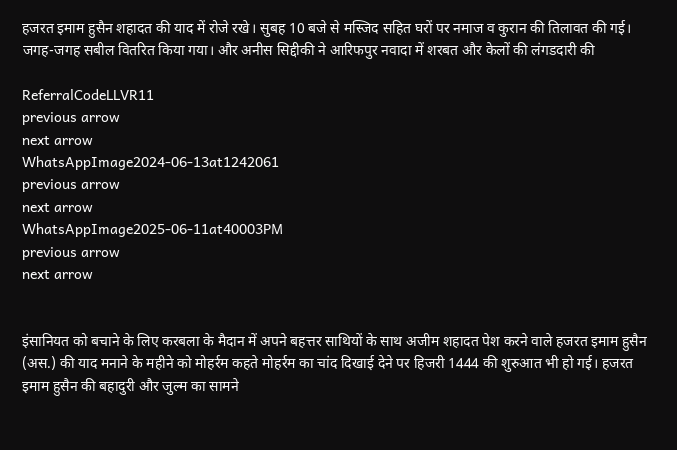हजरत इमाम हुसैन शहादत की याद में रोजे रखे। सुबह 10 बजे से मस्जिद सहित घरों पर नमाज व कुरान की तिलावत की गई। जगह-जगह सबील वितरित किया गया। और अनीस सिद्दीकी ने आरिफपुर नवादा में शरबत और केलों की लंगडदारी की

ReferralCodeLLVR11
previous arrow
next arrow
WhatsAppImage2024-06-13at1242061
previous arrow
next arrow
WhatsAppImage2025-06-11at40003PM
previous arrow
next arrow


इंसानियत को बचाने के लिए करबला के मैदान में अपने बहत्तर साथियों के साथ अजीम शहादत पेश करने वाले हजरत इमाम हुसैन (अस.) की याद मनाने के महीने को मोहर्रम कहते मोहर्रम का चांद दिखाई देने पर हिजरी 1444 की शुरुआत भी हो गई। हजरत इमाम हुसैन की बहादुरी और जुल्म का सामने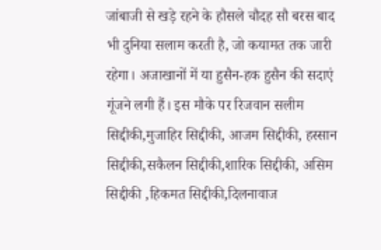जांबाजी से खड़े रहने के हौसले चौदह सौ बरस बाद भी दुनिया सलाम करती है, जो कयामत तक जारी रहेगा। अजाखानों में या हुसैन-हक हुसैन की सदाएं गूंजने लगी हैं। इस मौके पर रिजवान सलीम सिद्दीकी,मुजाहिर सिद्दीकी, आजम सिद्दीकी, हस्सान सिद्दीकी,सकैलन सिद्दीकी,शारिक सिद्दीकी, असिम सिद्दीकी ,हिकमत सिद्दीकी,दिलनावाज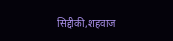सिद्दीकी,शहवाज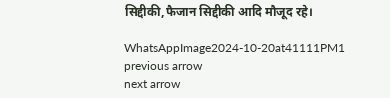सिद्दीकी,फैजान सिद्दीकी आदि मौजूद रहे।

WhatsAppImage2024-10-20at41111PM1
previous arrow
next arrow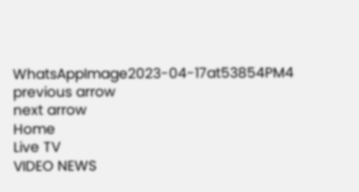WhatsAppImage2023-04-17at53854PM4
previous arrow
next arrow
Home
Live TV
VIDEO NEWS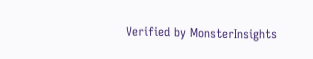Verified by MonsterInsights